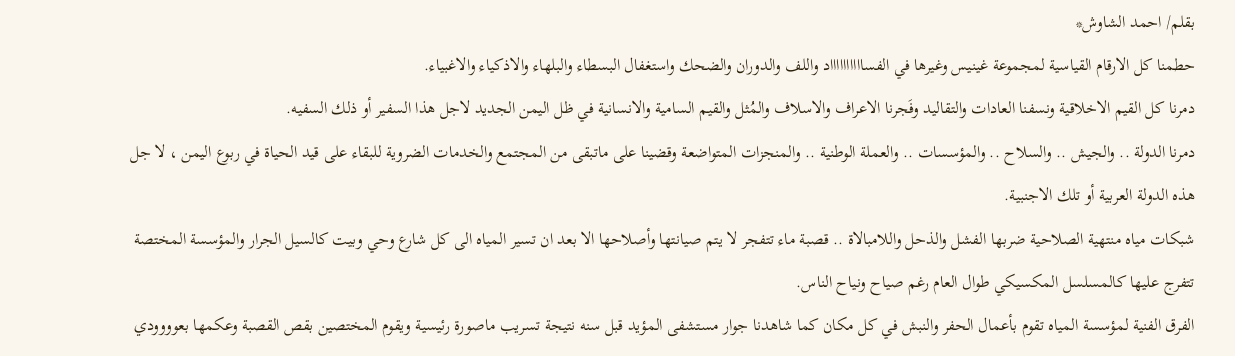بقلم/ احمد الشاوش*
حطمنا كل الارقام القياسية لمجموعة غينيس وغيرها في الفسااااااااااد واللف والدوران والضحك واستغفال البسطاء والبلهاء والاذكياء والاغبياء.
دمرنا كل القيم الاخلاقية ونسفنا العادات والتقاليد وفَجرنا الاعراف والاسلاف والمُثل والقيم السامية والانسانية في ظل اليمن الجديد لاجل هذا السفير أو ذلك السفيه.
دمرنا الدولة .. والجيش .. والسلاح .. والمؤسسات .. والعملة الوطنية .. والمنجزات المتواضعة وقضينا على ماتبقى من المجتمع والخدمات الضروية للبقاء على قيد الحياة في ربوع اليمن ، لا جل هذه الدولة العربية أو تلك الاجنبية.
شبكات مياه منتهية الصلاحية ضربها الفشل والذحل واللامبالاة .. قصبة ماء تتفجر لا يتم صيانتها وأصلاحها الا بعد ان تسير المياه الى كل شارع وحي وبيت كالسيل الجرار والمؤسسة المختصة تتفرج عليها كالمسلسل المكسيكي طوال العام رغم صياح ونياح الناس.
الفرق الفنية لمؤسسة المياه تقوم بأعمال الحفر والنبش في كل مكان كما شاهدنا جوار مستشفى المؤيد قبل سنه نتيجة تسريب ماصورة رئيسية ويقوم المختصين بقص القصبة وعكمها بعوووودي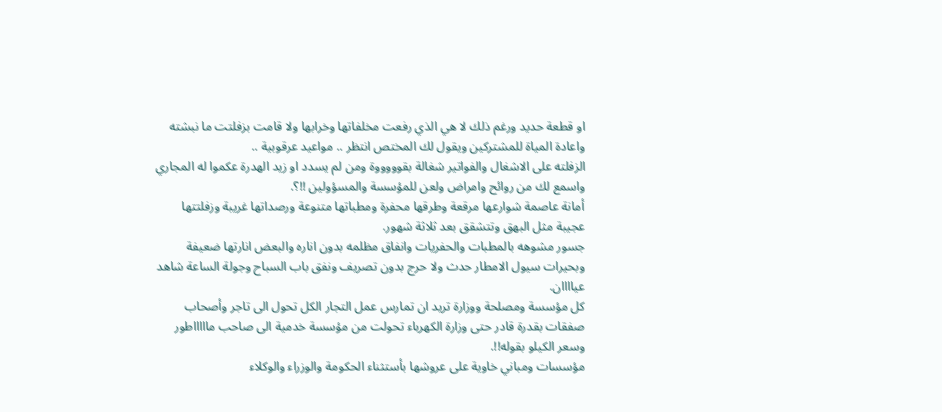او قطعة حديد ورغم ذلك لا هي الذي رفعت مخلفاتها وخرابها ولا قامت بزفلتت ما نبشته واعادة المياة للمشتركين ويقول لك المختص انتظر .. مواعيد عرقوبية ..
الزفلته على الاشغال والفواتير شغالة بقوووووة ومن لم يسدد او زيد الهدرة عكموا له المجاري واسمع لك من روائح وامراض ولعن للمؤسسة والمسؤولين !!؟.
أمانة عاصمة شوارعها مرقعة وطرقها محفرة ومطباتها متنوعة ورصداتها غريبة وزفلتتها عجيبة مثل البهق وتتشقق بعد ثلاثة شهور.
جسور مشوهه بالمطبات والحفريات وانفاق مظلمه بدون اناره والبعض انارتها ضعيفة وبحيرات سيول الامطار حدث ولا حرج بدون تصريف ونفق باب السباح وجولة الساعة شاهد عياااان.
كل مؤسسة ومصلحة ووزارة تريد ان تمارس عمل التجار الكل تحول الى تاجر وأصحاب صفقات بقدرة قادر حتى وزارة الكهرباء تحولت من مؤسسة خدمية الى صاحب ماااااطور وسعر الكيلو بقوله!!.
مؤسسات ومباني خاوية على عروشها بأستثناء الحكومة والوزراء والوكلاء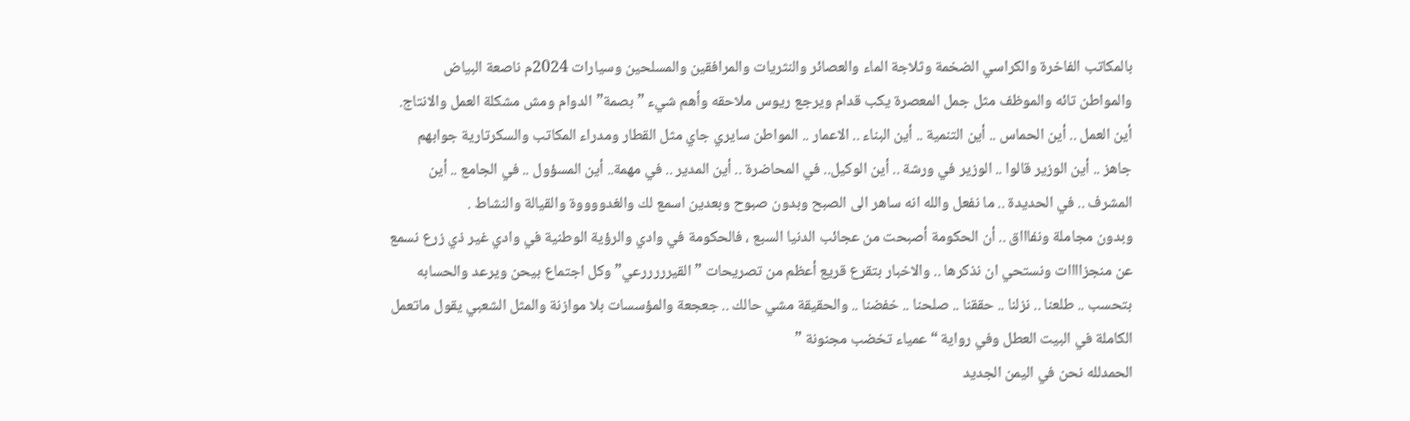بالمكاتب الفاخرة والكراسي الضخمة وثلاجة الماء والعصائر والنثريات والمرافقين والمسلحين وسيارات 2024م ناصعة البياض والمواطن تائه والموظف مثل جمل المعصرة يكب قدام ويرجع ريوس ملاحقه وأهم شيء ” بصمة”الدوام ومش مشكلة العمل والانتاج.
أين العمل .. أين الحماس .. أين التنمية .. أين البناء .. الاعمار .. المواطن سايري جاي مثل القطار ومدراء المكاتب والسكرتارية جوابهم جاهز .. أين الوزير قالوا .. الوزير في ورشة .. أين الوكيل.. في المحاضرة .. أين المدير .. في مهمة.. أين المسؤول .. في الجامع .. أين المشرف .. في الحديدة .. ما نفعل والله انه ساهر الى الصبح وبدون صبوح وبعدين اسمع لك والغدووووة والقيالة والنشاط .
وبدون مجاملة ونفاااق .. أن الحكومة أصبحت من عجائب الدنيا السبع ، فالحكومة في وادي والرؤية الوطنية في وادي غير ذي زرع نسمع عن منجزاااات ونستحي ان نذكرها .. والاخبار بتقرع قريع أعظم من تصريحات ” القيرررررعي” وكل اجتماع بيحن ويرعد والحسابه بتحسب .. طلعنا .. نزلنا .. حققنا .. صلحنا .. خفضنا .. والحقيقة مشي حالك .. جعجعة والمؤسسات بلا موازنة والمثل الشعبي يقول ماتعمل الكاملة في البيت العطل وفي رواية “عمياء تخضب مجنونة ”
الحمدلله نحن في اليمن الجديد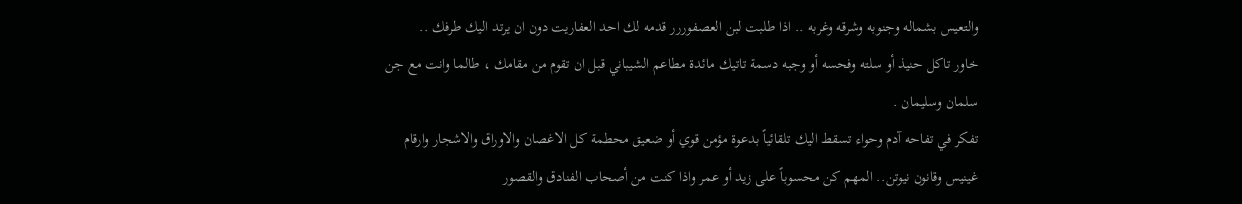والتعيس بشماله وجنوبه وشرقه وغربه .. اذا طلبت لبن العصفوررر قدمه لك احد العفاريت دون ان يرتد اليك طرفك ..
خاور تاكل حنيذ أو سلته وفحسه أو وجبه دسمة تاتيك مائدة مطاعم الشيباني قبل ان تقوم من مقامك ، طالما وانت مع جن سلمان وسليمان .
تفكر في تفاحه آدم وحواء تسقط اليك تلقائياً بدعوة مؤمن قوي أو ضعيق محطمة كل الاغصان والاوراق والاشجار وارقام غينيس وقانون نيوتن.. المهم كن محسوباً على زيد أو عمر واذا كنت من أصحاب الفنادق والقصور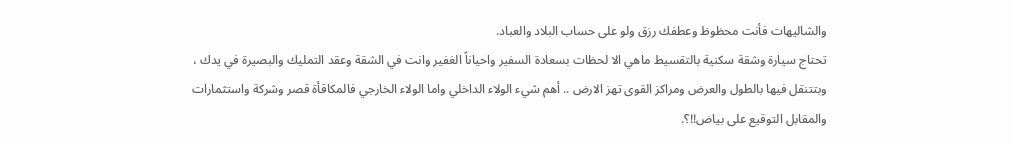والشاليهات فأنت محظوظ وعطفك رزق ولو على حساب البلاد والعباد.
تحتاج سيارة وشقة سكنية بالتقسيط ماهي الا لحظات بسعادة السفير واحياناً الغفير وانت في الشقة وعقد التمليك والبصيرة في يدك ، وبتتنقل فيها بالطول والعرض ومراكز القوى تهز الارض .. أهم شيء الولاء الداخلي واما الولاء الخارجي فالمكاقأة قصر وشركة واستثمارات والمقابل التوقيع على بياض!!؟.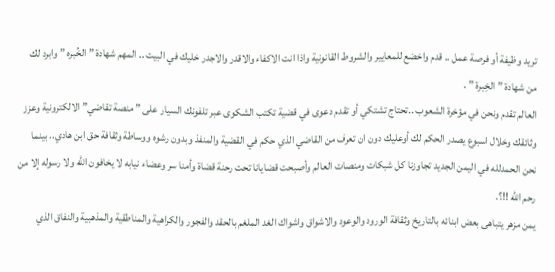تريد وظيفة أو فرصة عمل .. قدم واخضع للمعايير والشروط القانونية واذا انت الاكفاء والاقدر والاجدر خليك في البيت .. المهم شهادة ” الخُبره ” وابرد لك من شهادة ” الخِبرة ” .
العالم تقدم ونحن في مؤخرة الشعوب ..تحتاج تشتكي أو تقدم دعوى في قضية تكتب الشكوى عبر تلفونك السيار على ” منصة تقاضي” الالكترونية وعزز وثائقك وخلال اسبوع يصدر الحكم لك أوعليك دون ان تعرف من القاضي الذي حكم في القضية والمنفذ وبدون رشوه ووساطة وثقافة حق ابن هادي.. بينما نحن الحمدلله في اليمن الجديد تجاوزنا كل شبكات ومنصات العالم وأصبحت قضايانا تحت رحنة قضاة وأمنا سر وعضاء نيابه لا يخافون الله ولا رسوله إلا من رحم الله !!؟.
يمن مزهر يتباهى بعض ابنائه بالتاريخ وثقافة الورود والوعود والاشواق واشواك الغد الملغم بالحقد والفجور والكراهية والمناطقية والمذهبية والنفاق الذي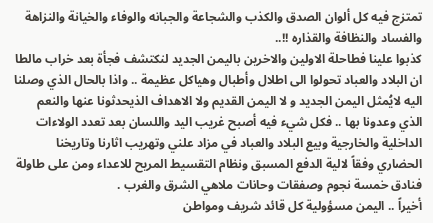تمتزج فيه كل ألوان الصدق والكذب والشجاعة والجبانه والوفاء والخيانة والنزاهة والفساد والنظافة والقذاره !!..
كذبوا علينا فطاحلة الاولين والاخرين باليمن الجديد لنكتشف فجأة بعد خراب مالطا ان البلاد والعباد تحولوا الى اطلال وأطبال وهياكل عظيمة .. واذا بالحال الذي وصلنا اليه لايُمثل اليمن الجديد و لا اليمن القديم ولا الاهداف الذيحدثونا عنها والنعم الذي وعدونا بها .. فكل شيء فيه أصبح غريب اليد واللسان بعد تعدد الولاءات الداخلية والخارجية وبيع البلاد والعباد في مزاد علني وتهريب اثارنا وتاريخنا الحضاري وفقاً لالية الدفع المسبق ونظام التقسيط المريح للاعداء ومن على طاولة فنادق خمسة نجوم وصفقات وحانات ملاهي الشرق والغرب .
أخيراً .. اليمن مسؤولية كل قائد شريف ومواطن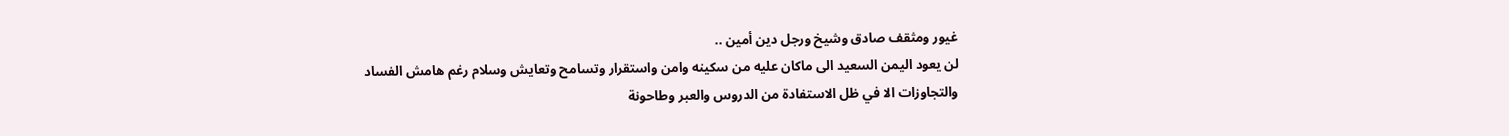غيور ومثقف صادق وشيخ ورجل دين أمين ..
لن يعود اليمن السعيد الى ماكان عليه من سكينه وامن واستقرار وتسامح وتعايش وسلام رغم هامش الفساد والتجاوزات الا في ظل الاستفادة من الدروس والعبر وطاحونة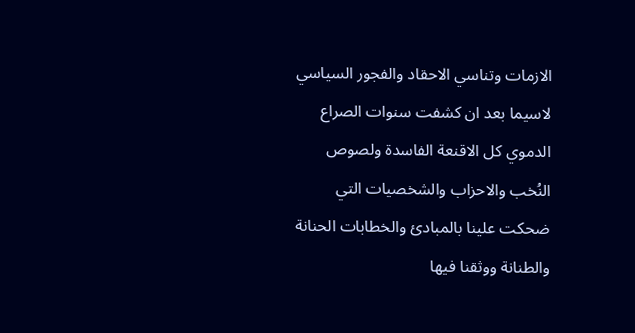الازمات وتناسي الاحقاد والفجور السياسي لاسيما بعد ان كشفت سنوات الصراع الدموي كل الاقنعة الفاسدة ولصوص النُخب والاحزاب والشخصيات التي ضحكت علينا بالمبادئ والخطابات الحنانة والطنانة ووثقنا فيها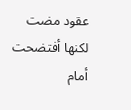عقود مضت لكنها أفتضحت أمام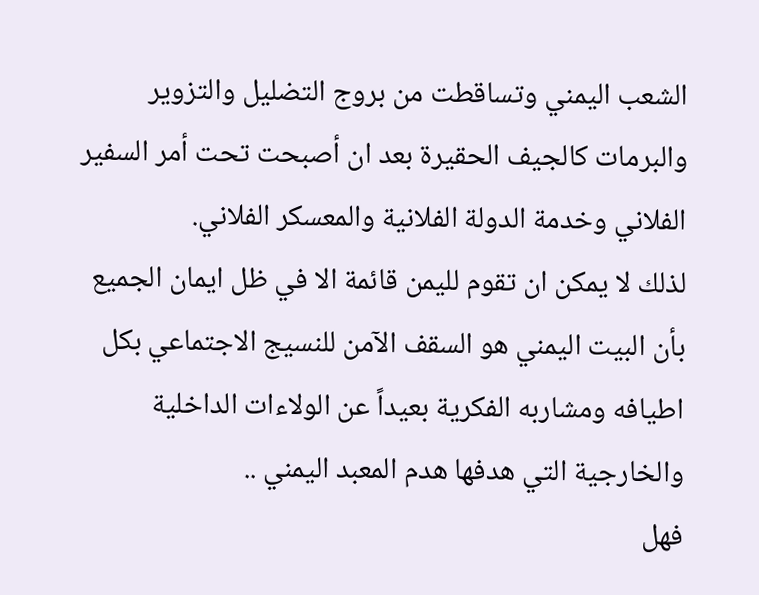الشعب اليمني وتساقطت من بروج التضليل والتزوير والبرمات كالجيف الحقيرة بعد ان أصبحت تحت أمر السفير الفلاني وخدمة الدولة الفلانية والمعسكر الفلاني.
لذلك لا يمكن ان تقوم لليمن قائمة الا في ظل ايمان الجميع بأن البيت اليمني هو السقف الآمن للنسيج الاجتماعي بكل اطيافه ومشاربه الفكرية بعيداً عن الولاءات الداخلية والخارجية التي هدفها هدم المعبد اليمني ..
فهل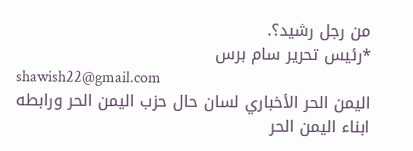من رجل رشيد؟.
*رئيس تحرير سام برس
shawish22@gmail.com
اليمن الحر الأخباري لسان حال حزب اليمن الحر ورابطه ابناء اليمن الحر